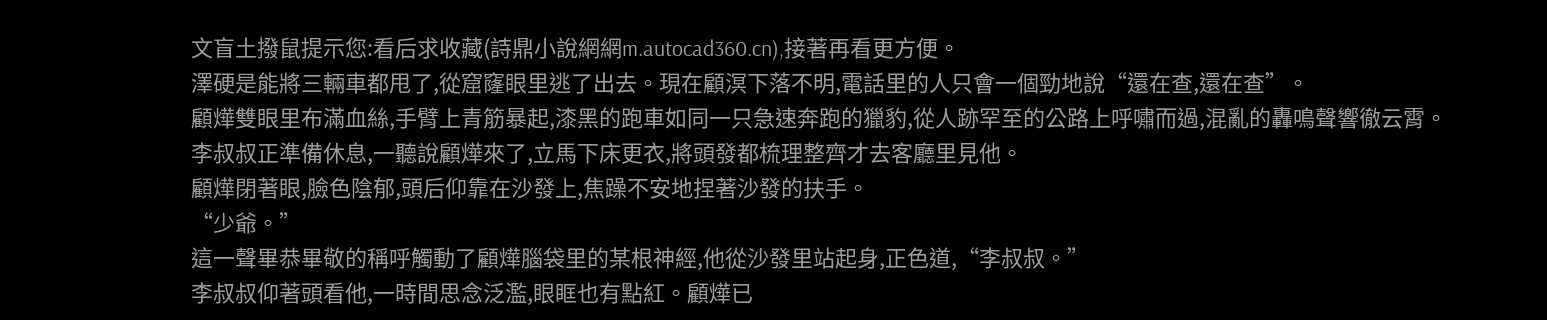文盲土撥鼠提示您:看后求收藏(詩鼎小說網網m.autocad360.cn),接著再看更方便。
澤硬是能將三輛車都甩了,從窟窿眼里逃了出去。現在顧溟下落不明,電話里的人只會一個勁地說“還在查,還在查”。
顧燁雙眼里布滿血絲,手臂上青筋暴起,漆黑的跑車如同一只急速奔跑的獵豹,從人跡罕至的公路上呼嘯而過,混亂的轟鳴聲響徹云霄。
李叔叔正準備休息,一聽說顧燁來了,立馬下床更衣,將頭發都梳理整齊才去客廳里見他。
顧燁閉著眼,臉色陰郁,頭后仰靠在沙發上,焦躁不安地捏著沙發的扶手。
“少爺。”
這一聲畢恭畢敬的稱呼觸動了顧燁腦袋里的某根神經,他從沙發里站起身,正色道,“李叔叔。”
李叔叔仰著頭看他,一時間思念泛濫,眼眶也有點紅。顧燁已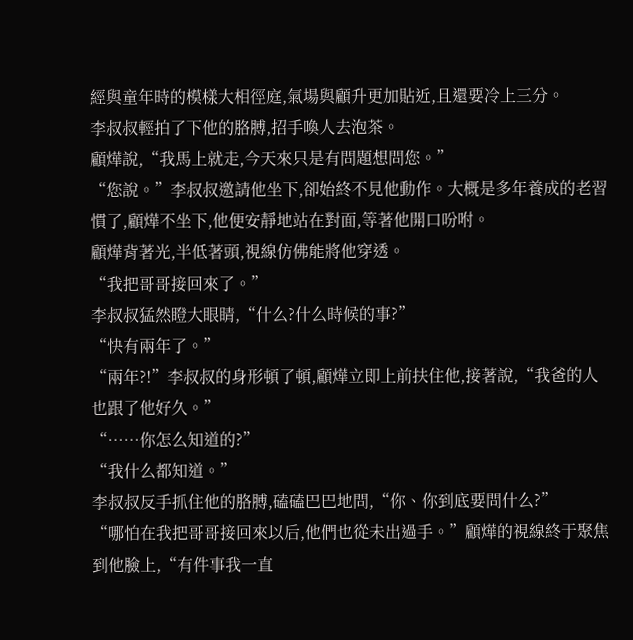經與童年時的模樣大相徑庭,氣場與顧升更加貼近,且還要冷上三分。
李叔叔輕拍了下他的胳膊,招手喚人去泡茶。
顧燁說,“我馬上就走,今天來只是有問題想問您。”
“您說。”李叔叔邀請他坐下,卻始終不見他動作。大概是多年養成的老習慣了,顧燁不坐下,他便安靜地站在對面,等著他開口吩咐。
顧燁背著光,半低著頭,視線仿佛能將他穿透。
“我把哥哥接回來了。”
李叔叔猛然瞪大眼睛,“什么?什么時候的事?”
“快有兩年了。”
“兩年?!”李叔叔的身形頓了頓,顧燁立即上前扶住他,接著說,“我爸的人也跟了他好久。”
“……你怎么知道的?”
“我什么都知道。”
李叔叔反手抓住他的胳膊,磕磕巴巴地問,“你、你到底要問什么?”
“哪怕在我把哥哥接回來以后,他們也從未出過手。”顧燁的視線終于聚焦到他臉上,“有件事我一直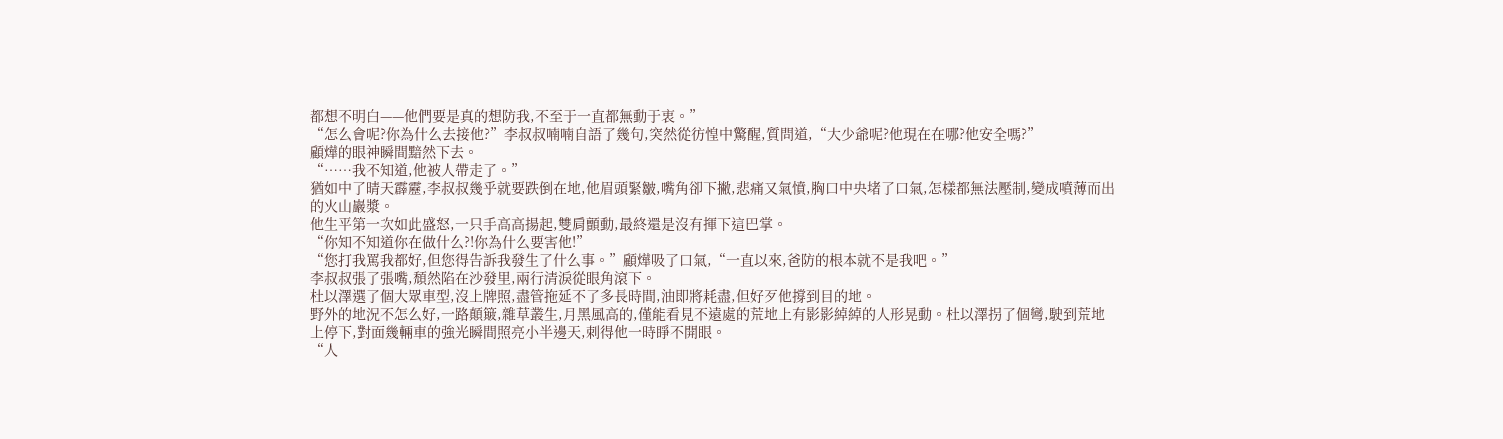都想不明白——他們要是真的想防我,不至于一直都無動于衷。”
“怎么會呢?你為什么去接他?”李叔叔喃喃自語了幾句,突然從彷惶中驚醒,質問道,“大少爺呢?他現在在哪?他安全嗎?”
顧燁的眼神瞬間黯然下去。
“……我不知道,他被人帶走了。”
猶如中了晴天霹靂,李叔叔幾乎就要跌倒在地,他眉頭緊皺,嘴角卻下撇,悲痛又氣憤,胸口中央堵了口氣,怎樣都無法壓制,變成噴薄而出的火山巖漿。
他生平第一次如此盛怒,一只手高高揚起,雙肩顫動,最終還是沒有揮下這巴掌。
“你知不知道你在做什么?!你為什么要害他!”
“您打我罵我都好,但您得告訴我發生了什么事。”顧燁吸了口氣,“一直以來,爸防的根本就不是我吧。”
李叔叔張了張嘴,頹然陷在沙發里,兩行清淚從眼角滾下。
杜以澤選了個大眾車型,沒上牌照,盡管拖延不了多長時間,油即將耗盡,但好歹他撐到目的地。
野外的地況不怎么好,一路顛簸,雜草叢生,月黑風高的,僅能看見不遠處的荒地上有影影綽綽的人形晃動。杜以澤拐了個彎,駛到荒地上停下,對面幾輛車的強光瞬間照亮小半邊天,刺得他一時睜不開眼。
“人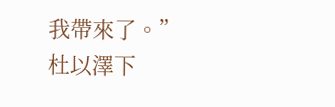我帶來了。”
杜以澤下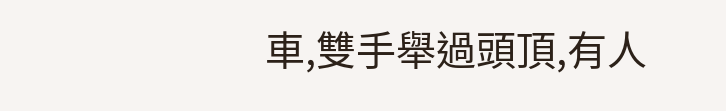車,雙手舉過頭頂,有人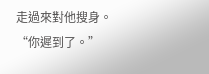走過來對他搜身。
“你遲到了。”